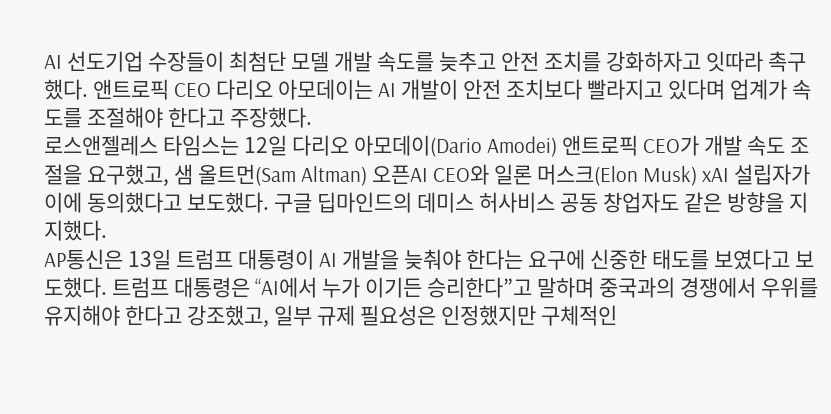AI 선도기업 수장들이 최첨단 모델 개발 속도를 늦추고 안전 조치를 강화하자고 잇따라 촉구했다. 앤트로픽 CEO 다리오 아모데이는 AI 개발이 안전 조치보다 빨라지고 있다며 업계가 속도를 조절해야 한다고 주장했다.
로스앤젤레스 타임스는 12일 다리오 아모데이(Dario Amodei) 앤트로픽 CEO가 개발 속도 조절을 요구했고, 샘 올트먼(Sam Altman) 오픈AI CEO와 일론 머스크(Elon Musk) xAI 설립자가 이에 동의했다고 보도했다. 구글 딥마인드의 데미스 허사비스 공동 창업자도 같은 방향을 지지했다.
AP통신은 13일 트럼프 대통령이 AI 개발을 늦춰야 한다는 요구에 신중한 태도를 보였다고 보도했다. 트럼프 대통령은 “AI에서 누가 이기든 승리한다”고 말하며 중국과의 경쟁에서 우위를 유지해야 한다고 강조했고, 일부 규제 필요성은 인정했지만 구체적인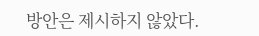방안은 제시하지 않았다.